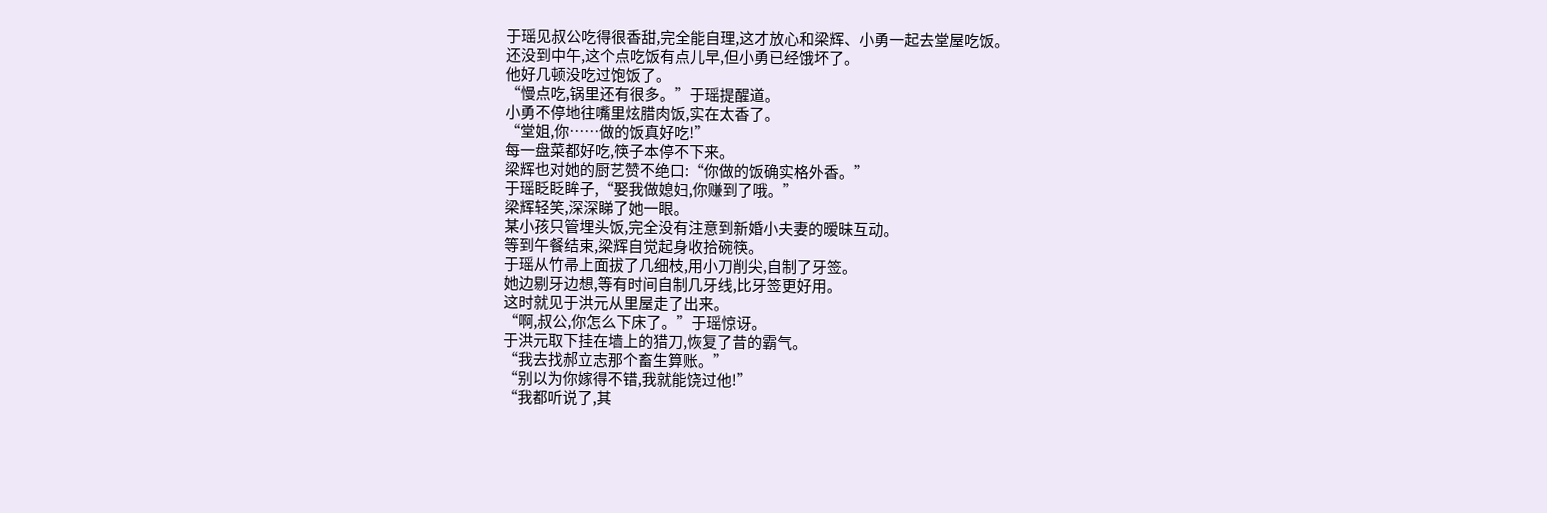于瑶见叔公吃得很香甜,完全能自理,这才放心和梁辉、小勇一起去堂屋吃饭。
还没到中午,这个点吃饭有点儿早,但小勇已经饿坏了。
他好几顿没吃过饱饭了。
“慢点吃,锅里还有很多。”于瑶提醒道。
小勇不停地往嘴里炫腊肉饭,实在太香了。
“堂姐,你……做的饭真好吃!”
每一盘菜都好吃,筷子本停不下来。
梁辉也对她的厨艺赞不绝口:“你做的饭确实格外香。”
于瑶眨眨眸子,“娶我做媳妇,你赚到了哦。”
梁辉轻笑,深深睇了她一眼。
某小孩只管埋头饭,完全没有注意到新婚小夫妻的暧昧互动。
等到午餐结束,梁辉自觉起身收拾碗筷。
于瑶从竹帚上面拔了几细枝,用小刀削尖,自制了牙签。
她边剔牙边想,等有时间自制几牙线,比牙签更好用。
这时就见于洪元从里屋走了出来。
“啊,叔公,你怎么下床了。”于瑶惊讶。
于洪元取下挂在墙上的猎刀,恢复了昔的霸气。
“我去找郝立志那个畜生算账。”
“别以为你嫁得不错,我就能饶过他!”
“我都听说了,其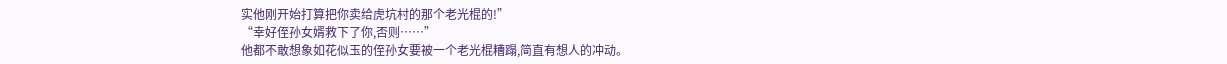实他刚开始打算把你卖给虎坑村的那个老光棍的!”
“幸好侄孙女婿救下了你,否则……”
他都不敢想象如花似玉的侄孙女要被一个老光棍糟蹋,简直有想人的冲动。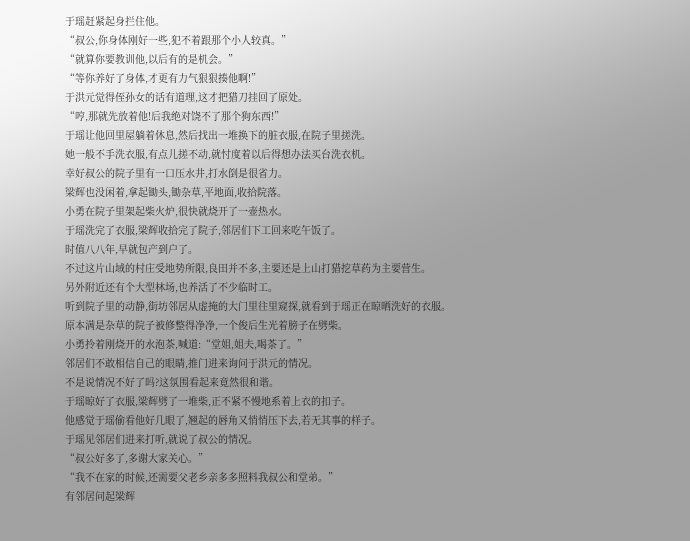于瑶赶紧起身拦住他。
“叔公,你身体刚好一些,犯不着跟那个小人较真。”
“就算你要教训他,以后有的是机会。”
“等你养好了身体,才更有力气狠狠揍他啊!”
于洪元觉得侄孙女的话有道理,这才把猎刀挂回了原处。
“哼,那就先放着他!后我绝对饶不了那个狗东西!”
于瑶让他回里屋躺着休息,然后找出一堆换下的脏衣服,在院子里搓洗。
她一般不手洗衣服,有点儿搓不动,就忖度着以后得想办法买台洗衣机。
幸好叔公的院子里有一口压水井,打水倒是很省力。
梁辉也没闲着,拿起锄头,锄杂草,平地面,收拾院落。
小勇在院子里架起柴火炉,很快就烧开了一壶热水。
于瑶洗完了衣服,梁辉收拾完了院子,邻居们下工回来吃午饭了。
时值八八年,早就包产到户了。
不过这片山域的村庄受地势所限,良田并不多,主要还是上山打猎挖草药为主要营生。
另外附近还有个大型林场,也养活了不少临时工。
听到院子里的动静,街坊邻居从虚掩的大门里往里窥探,就看到于瑶正在晾晒洗好的衣服。
原本满是杂草的院子被修整得净净,一个俊后生光着膀子在劈柴。
小勇拎着刚烧开的水泡茶,喊道:“堂姐,姐夫,喝茶了。”
邻居们不敢相信自己的眼睛,推门进来询问于洪元的情况。
不是说情况不好了吗?这氛围看起来竟然很和谐。
于瑶晾好了衣服,梁辉劈了一堆柴,正不紧不慢地系着上衣的扣子。
他感觉于瑶偷看他好几眼了,翘起的唇角又悄悄压下去,若无其事的样子。
于瑶见邻居们进来打听,就说了叔公的情况。
“叔公好多了,多谢大家关心。”
“我不在家的时候,还需要父老乡亲多多照料我叔公和堂弟。”
有邻居问起梁辉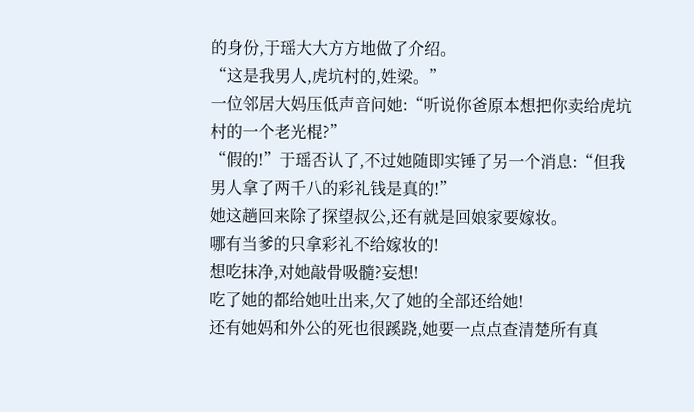的身份,于瑶大大方方地做了介绍。
“这是我男人,虎坑村的,姓梁。”
一位邻居大妈压低声音问她:“听说你爸原本想把你卖给虎坑村的一个老光棍?”
“假的!”于瑶否认了,不过她随即实锤了另一个消息:“但我男人拿了两千八的彩礼钱是真的!”
她这趟回来除了探望叔公,还有就是回娘家要嫁妆。
哪有当爹的只拿彩礼不给嫁妆的!
想吃抹净,对她敲骨吸髓?妄想!
吃了她的都给她吐出来,欠了她的全部还给她!
还有她妈和外公的死也很蹊跷,她要一点点查清楚所有真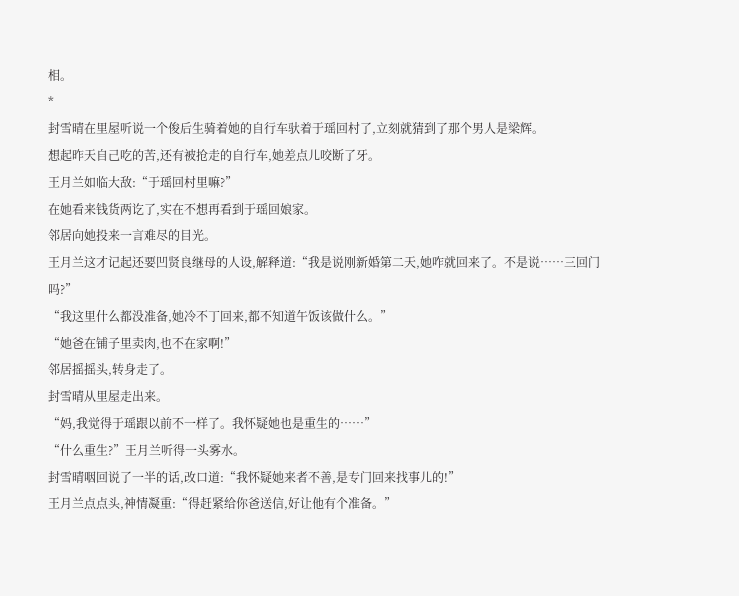相。
*
封雪晴在里屋听说一个俊后生骑着她的自行车驮着于瑶回村了,立刻就猜到了那个男人是梁辉。
想起昨天自己吃的苦,还有被抢走的自行车,她差点儿咬断了牙。
王月兰如临大敌:“于瑶回村里嘛?”
在她看来钱货两讫了,实在不想再看到于瑶回娘家。
邻居向她投来一言难尽的目光。
王月兰这才记起还要凹贤良继母的人设,解释道:“我是说刚新婚第二天,她咋就回来了。不是说……三回门吗?”
“我这里什么都没准备,她冷不丁回来,都不知道午饭该做什么。”
“她爸在铺子里卖肉,也不在家啊!”
邻居摇摇头,转身走了。
封雪晴从里屋走出来。
“妈,我觉得于瑶跟以前不一样了。我怀疑她也是重生的……”
“什么重生?”王月兰听得一头雾水。
封雪晴咽回说了一半的话,改口道:“我怀疑她来者不善,是专门回来找事儿的!”
王月兰点点头,神情凝重:“得赶紧给你爸送信,好让他有个准备。”